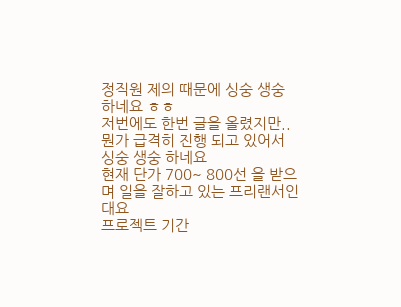정직원 제의 때문에 싱숭 생숭 하네요 ㅎㅎ
저번에도 한번 글을 올렸지만.. 뭔가 급격히 진행 되고 있어서 싱숭 생숭 하네요
현재 단가 700~ 800선 을 받으며 일을 잘하고 있는 프리랜서인대요
프로젝트 기간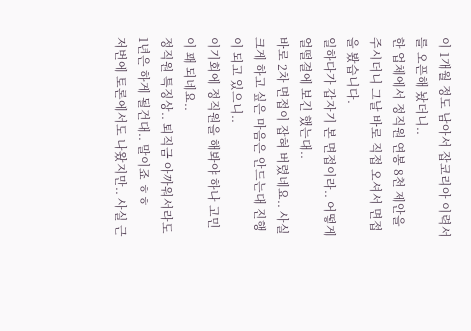이 1개월 정도 남아서 잡코리아 이력서를 오픈해 놨더니..
한 업체에서 정직원 연봉 8천 제안을 주시더니 그날 바로 직접 오셔서 면접을 봤습니다.
일하다가 갑자기 본 면접이라.. 어떻게 얼떨결에 보긴 했는대..
바로 2차 면접이 잡혀 버렸네요.. 사실 크게 하고 싶은 마음은 안드는대 진행이 되고 있으니..
이기회에 정직원을 해봐야 하나 고민이 꽤 되네요..
정직원 특징상.. 퇴직금 아까워서라도 1년은 하게 될건대.. 말이죠 ㅎㅎ
저번에 토론에서도 나왔지만.. 사실 근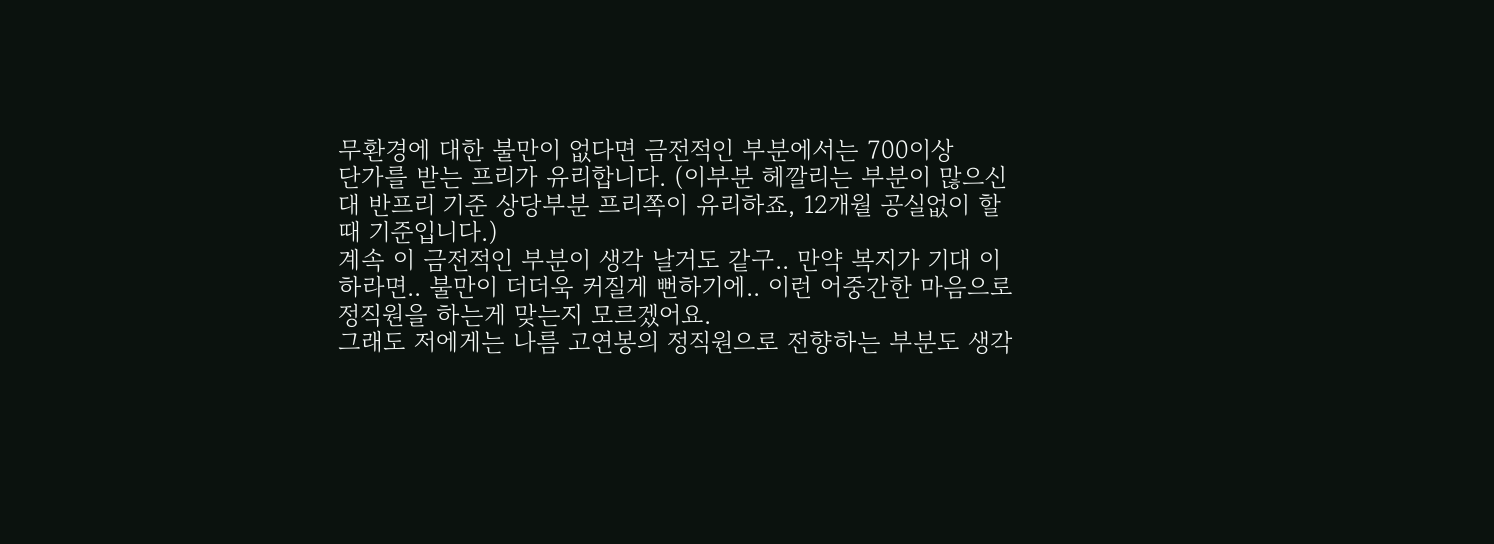무환경에 대한 불만이 없다면 금전적인 부분에서는 700이상
단가를 받는 프리가 유리합니다. (이부분 헤깔리는 부분이 많으신대 반프리 기준 상당부분 프리쪽이 유리하죠, 12개월 공실없이 할때 기준입니다.)
계속 이 금전적인 부분이 생각 날거도 같구.. 만약 복지가 기대 이하라면.. 불만이 더더욱 커질게 뻔하기에.. 이런 어중간한 마음으로 정직원을 하는게 맞는지 모르겠어요.
그래도 저에게는 나름 고연봉의 정직원으로 전향하는 부분도 생각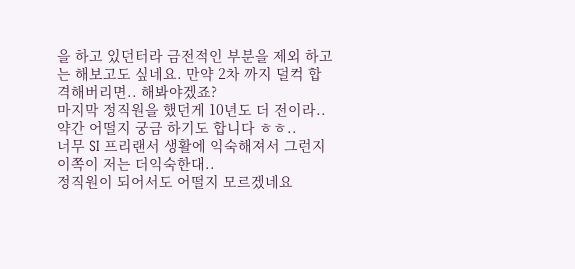을 하고 있던터라 금전적인 부분을 제외 하고는 해보고도 싶네요. 만약 2차 까지 덜컥 합격해버리면.. 해봐야겠죠?
마지막 정직원을 했던게 10년도 더 전이라.. 약간 어떨지 궁금 하기도 합니다 ㅎㅎ..
너무 SI 프리랜서 생활에 익숙해져서 그런지 이쪽이 저는 더익숙한대..
정직원이 되어서도 어떨지 모르겠네요